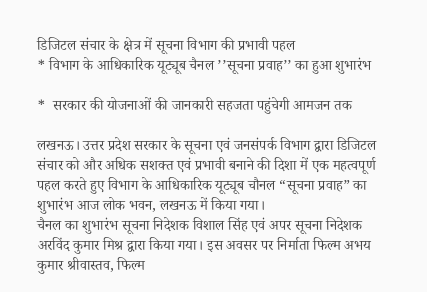डिजिटल संचार के क्षेत्र में सूचना विभाग की प्रभावी पहल
* विभाग के आधिकारिक यूट्यूब चैनल ’’सूचना प्रवाह’’ का हुआ शुभारंभ

*  सरकार की योजनाओं की जानकारी सहजता पहुंचेगी आमजन तक

लखनऊ। उत्तर प्रदेश सरकार के सूचना एवं जनसंपर्क विभाग द्वारा डिजिटल संचार को और अधिक सशक्त एवं प्रभावी बनाने की दिशा में एक महत्वपूर्ण पहल करते हुए विभाग के आधिकारिक यूट्यूब चौनल “सूचना प्रवाह” का शुभारंभ आज लोक भवन, लखनऊ में किया गया।
चैनल का शुभारंभ सूचना निदेशक विशाल सिंह एवं अपर सूचना निदेशक अरविंद कुमार मिश्र द्वारा किया गया। इस अवसर पर निर्माता फिल्म अभय कुमार श्रीवास्तव, फिल्म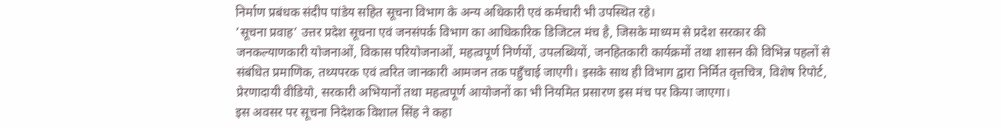निर्माण प्रबंधक संदीप पांडेय सहित सूचना विभाग के अन्य अधिकारी एवं कर्मचारी भी उपस्थित रहे।
’सूचना प्रवाह’ उत्तर प्रदेश सूचना एवं जनसंपर्क विभाग का आधिकारिक डिजिटल मंच है, जिसके माध्यम से प्रदेश सरकार की जनकल्याणकारी योजनाओं, विकास परियोजनाओं, महत्वपूर्ण निर्णयों, उपलब्धियों, जनहितकारी कार्यक्रमों तथा शासन की विभिन्न पहलों से संबंधित प्रमाणिक, तथ्यपरक एवं त्वरित जानकारी आमजन तक पहुँचाई जाएगी। इसके साथ ही विभाग द्वारा निर्मित वृत्तचित्र, विशेष रिपोर्ट, प्रेरणादायी वीडियो, सरकारी अभियानों तथा महत्वपूर्ण आयोजनों का भी नियमित प्रसारण इस मंच पर किया जाएगा।
इस अवसर पर सूचना निदेशक विशाल सिंह ने कहा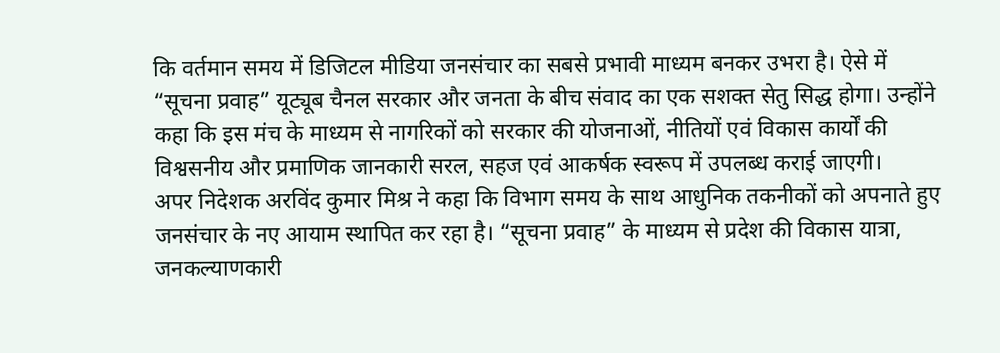कि वर्तमान समय में डिजिटल मीडिया जनसंचार का सबसे प्रभावी माध्यम बनकर उभरा है। ऐसे में “सूचना प्रवाह” यूट्यूब चैनल सरकार और जनता के बीच संवाद का एक सशक्त सेतु सिद्ध होगा। उन्होंने कहा कि इस मंच के माध्यम से नागरिकों को सरकार की योजनाओं, नीतियों एवं विकास कार्यों की विश्वसनीय और प्रमाणिक जानकारी सरल, सहज एवं आकर्षक स्वरूप में उपलब्ध कराई जाएगी।
अपर निदेशक अरविंद कुमार मिश्र ने कहा कि विभाग समय के साथ आधुनिक तकनीकों को अपनाते हुए जनसंचार के नए आयाम स्थापित कर रहा है। “सूचना प्रवाह” के माध्यम से प्रदेश की विकास यात्रा, जनकल्याणकारी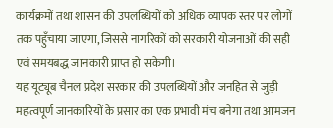कार्यक्रमों तथा शासन की उपलब्धियों को अधिक व्यापक स्तर पर लोगों तक पहुँचाया जाएगा, जिससे नागरिकों को सरकारी योजनाओं की सही एवं समयबद्ध जानकारी प्राप्त हो सकेगी।
यह यूट्यूब चैनल प्रदेश सरकार की उपलब्धियों और जनहित से जुड़ी महत्वपूर्ण जानकारियों के प्रसार का एक प्रभावी मंच बनेगा तथा आमजन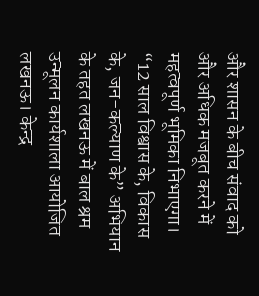और शासन के बीच संवाद को और अधिक मजबूत करने में महत्वपूर्ण भूमिका निभाएगा।
“12 साल विश्वास के, विकास के, जन-कल्याण के” अभियान के तहत लखनऊ में बाल श्रम उन्मूलन कार्यशाला आयोजित
लखनऊ। केन्द्र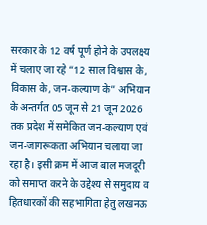सरकार के 12 वर्ष पूर्ण होने के उपलक्ष्य में चलाए जा रहे “12 साल विश्वास के, विकास के, जन-कल्याण के” अभियान के अन्तर्गत 05 जून से 21 जून 2026 तक प्रदेश में समेकित जन-कल्याण एवं जन-जागरूकता अभियान चलाया जा रहा है। इसी क्रम में आज बाल मजदूरी को समाप्त करने के उद्देश्य से समुदाय व हितधारकों की सहभागिता हेतु लखनऊ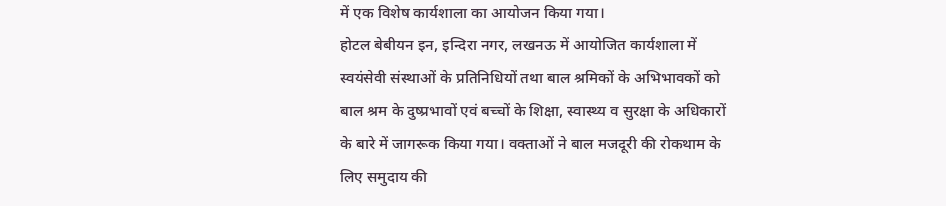में एक विशेष कार्यशाला का आयोजन किया गया।
होटल बेबीयन इन, इन्दिरा नगर, लखनऊ में आयोजित कार्यशाला में स्वयंसेवी संस्थाओं के प्रतिनिधियों तथा बाल श्रमिकों के अभिभावकों को बाल श्रम के दुष्प्रभावों एवं बच्चों के शिक्षा, स्वास्थ्य व सुरक्षा के अधिकारों के बारे में जागरूक किया गया। वक्ताओं ने बाल मजदूरी की रोकथाम के लिए समुदाय की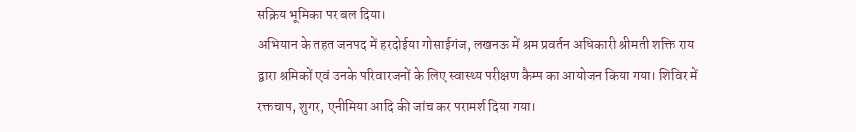सक्रिय भूमिका पर बल दिया।
अभियान के तहत जनपद में हरदोईया गोसाईगंज, लखनऊ में श्रम प्रवर्तन अधिकारी श्रीमती शक्ति राय द्वारा श्रमिकों एवं उनके परिवारजनों के लिए स्वास्थ्य परीक्षण कैम्प का आयोजन किया गया। शिविर में रक्तचाप, शुगर, एनीमिया आदि की जांच कर परामर्श दिया गया।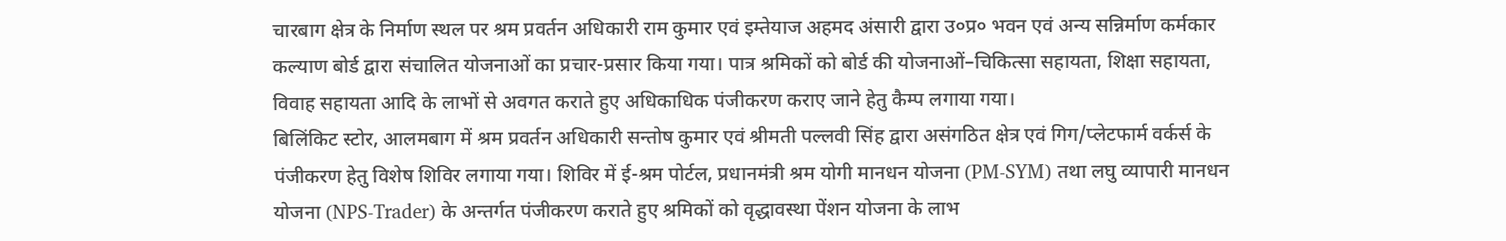चारबाग क्षेत्र के निर्माण स्थल पर श्रम प्रवर्तन अधिकारी राम कुमार एवं इम्तेयाज अहमद अंसारी द्वारा उ०प्र० भवन एवं अन्य सन्निर्माण कर्मकार कल्याण बोर्ड द्वारा संचालित योजनाओं का प्रचार-प्रसार किया गया। पात्र श्रमिकों को बोर्ड की योजनाओं–चिकित्सा सहायता, शिक्षा सहायता, विवाह सहायता आदि के लाभों से अवगत कराते हुए अधिकाधिक पंजीकरण कराए जाने हेतु कैम्प लगाया गया।
बिलिंकिट स्टोर, आलमबाग में श्रम प्रवर्तन अधिकारी सन्तोष कुमार एवं श्रीमती पल्लवी सिंह द्वारा असंगठित क्षेत्र एवं गिग/प्लेटफार्म वर्कर्स के पंजीकरण हेतु विशेष शिविर लगाया गया। शिविर में ई-श्रम पोर्टल, प्रधानमंत्री श्रम योगी मानधन योजना (PM-SYM) तथा लघु व्यापारी मानधन योजना (NPS-Trader) के अन्तर्गत पंजीकरण कराते हुए श्रमिकों को वृद्धावस्था पेंशन योजना के लाभ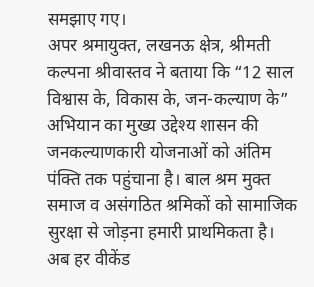समझाए गए।
अपर श्रमायुक्त, लखनऊ क्षेत्र, श्रीमती कल्पना श्रीवास्तव ने बताया कि “12 साल विश्वास के, विकास के, जन-कल्याण के” अभियान का मुख्य उद्देश्य शासन की जनकल्याणकारी योजनाओं को अंतिम पंक्ति तक पहुंचाना है। बाल श्रम मुक्त समाज व असंगठित श्रमिकों को सामाजिक सुरक्षा से जोड़ना हमारी प्राथमिकता है।
अब हर वीकेंड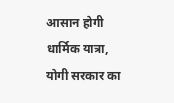आसान होगी धार्मिक यात्रा, योगी सरकार का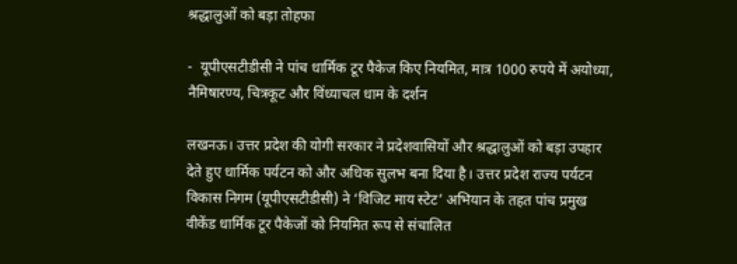श्रद्धालुओं को बड़ा तोहफा

-  यूपीएसटीडीसी ने पांच धार्मिक टूर पैकेज किए नियमित, मात्र 1000 रुपये में अयोध्या, नैमिषारण्य, चित्रकूट और विंध्याचल धाम के दर्शन

लखनऊ। उत्तर प्रदेश की योगी सरकार ने प्रदेशवासियों और श्रद्धालुओं को बड़ा उपहार देते हुए धार्मिक पर्यटन को और अधिक सुलभ बना दिया है। उत्तर प्रदेश राज्य पर्यटन विकास निगम (यूपीएसटीडीसी) ने ‘विजिट माय स्टेट’ अभियान के तहत पांच प्रमुख वीकेंड धार्मिक टूर पैकेजों को नियमित रूप से संचालित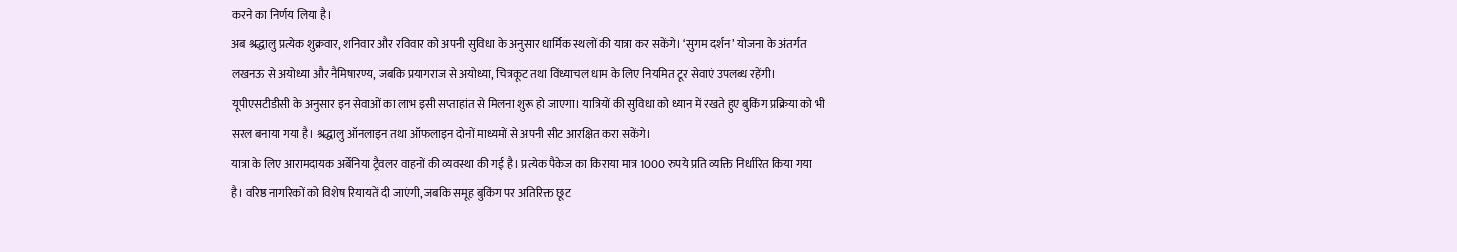करने का निर्णय लिया है।
अब श्रद्धालु प्रत्येक शुक्रवार, शनिवार और रविवार को अपनी सुविधा के अनुसार धार्मिक स्थलों की यात्रा कर सकेंगे। ‘सुगम दर्शन’ योजना के अंतर्गत लखनऊ से अयोध्या और नैमिषारण्य, जबकि प्रयागराज से अयोध्या, चित्रकूट तथा विंध्याचल धाम के लिए नियमित टूर सेवाएं उपलब्ध रहेंगी।
यूपीएसटीडीसी के अनुसार इन सेवाओं का लाभ इसी सप्ताहांत से मिलना शुरू हो जाएगा। यात्रियों की सुविधा को ध्यान में रखते हुए बुकिंग प्रक्रिया को भी सरल बनाया गया है। श्रद्धालु ऑनलाइन तथा ऑफलाइन दोनों माध्यमों से अपनी सीट आरक्षित करा सकेंगे।
यात्रा के लिए आरामदायक अर्बेनिया ट्रैवलर वाहनों की व्यवस्था की गई है। प्रत्येक पैकेज का किराया मात्र 1000 रुपये प्रति व्यक्ति निर्धारित किया गया है। वरिष्ठ नागरिकों को विशेष रियायतें दी जाएंगी, जबकि समूह बुकिंग पर अतिरिक्त छूट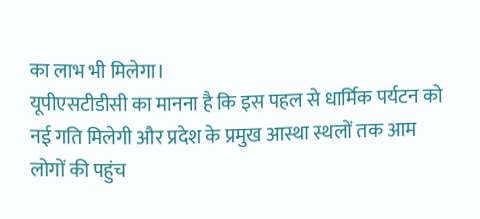का लाभ भी मिलेगा।
यूपीएसटीडीसी का मानना है कि इस पहल से धार्मिक पर्यटन को नई गति मिलेगी और प्रदेश के प्रमुख आस्था स्थलों तक आम लोगों की पहुंच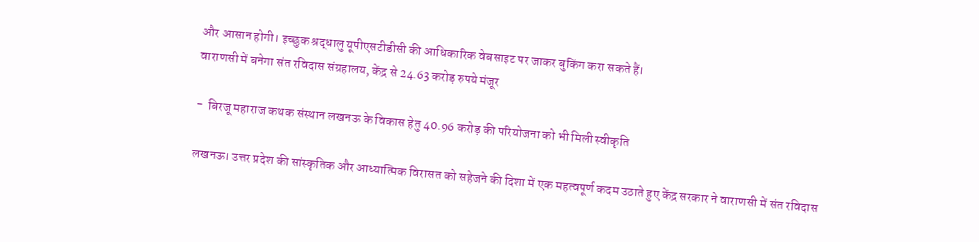और आसान होगी। इच्छुक श्रद्धालु यूपीएसटीडीसी की आधिकारिक वेबसाइट पर जाकर बुकिंग करा सकते हैं।
वाराणसी में बनेगा संत रविदास संग्रहालय, केंद्र से 24.63 करोड़ रुपये मंजूर

-  बिरजू महाराज कथक संस्थान लखनऊ के विकास हेतु 40.96 करोड़ की परियोजना को भी मिली स्वीकृति

लखनऊ। उत्तर प्रदेश की सांस्कृतिक और आध्यात्मिक विरासत को सहेजने की दिशा में एक महत्वपूर्ण कदम उठाते हुए केंद्र सरकार ने वाराणसी में संत रविदास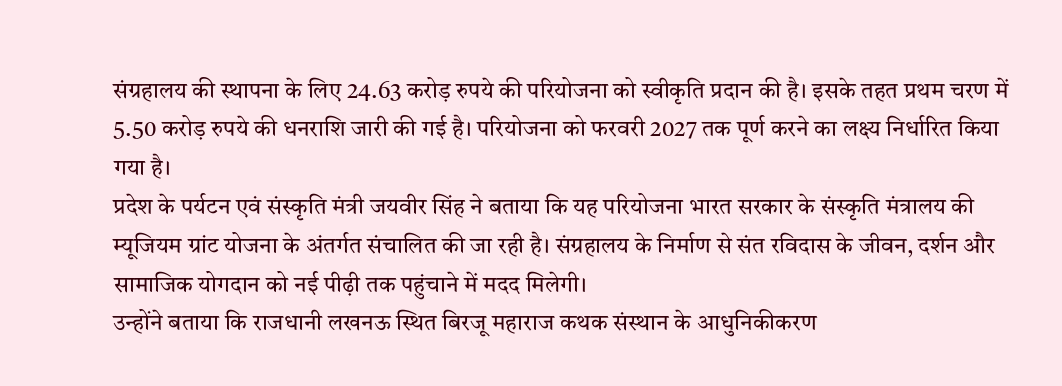संग्रहालय की स्थापना के लिए 24.63 करोड़ रुपये की परियोजना को स्वीकृति प्रदान की है। इसके तहत प्रथम चरण में 5.50 करोड़ रुपये की धनराशि जारी की गई है। परियोजना को फरवरी 2027 तक पूर्ण करने का लक्ष्य निर्धारित किया गया है।
प्रदेश के पर्यटन एवं संस्कृति मंत्री जयवीर सिंह ने बताया कि यह परियोजना भारत सरकार के संस्कृति मंत्रालय की म्यूजियम ग्रांट योजना के अंतर्गत संचालित की जा रही है। संग्रहालय के निर्माण से संत रविदास के जीवन, दर्शन और सामाजिक योगदान को नई पीढ़ी तक पहुंचाने में मदद मिलेगी।
उन्होंने बताया कि राजधानी लखनऊ स्थित बिरजू महाराज कथक संस्थान के आधुनिकीकरण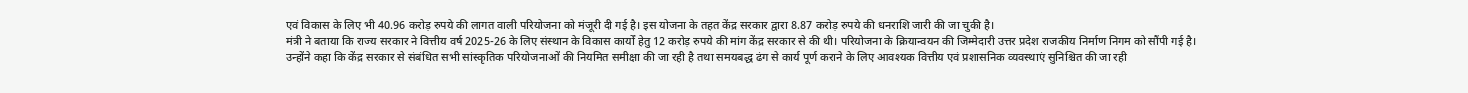एवं विकास के लिए भी 40.96 करोड़ रुपये की लागत वाली परियोजना को मंजूरी दी गई है। इस योजना के तहत केंद्र सरकार द्वारा 8.87 करोड़ रुपये की धनराशि जारी की जा चुकी है।
मंत्री ने बताया कि राज्य सरकार ने वित्तीय वर्ष 2025-26 के लिए संस्थान के विकास कार्यों हेतु 12 करोड़ रुपये की मांग केंद्र सरकार से की थी। परियोजना के क्रियान्वयन की जिम्मेदारी उत्तर प्रदेश राजकीय निर्माण निगम को सौंपी गई है।
उन्होंने कहा कि केंद्र सरकार से संबंधित सभी सांस्कृतिक परियोजनाओं की नियमित समीक्षा की जा रही है तथा समयबद्ध ढंग से कार्य पूर्ण कराने के लिए आवश्यक वित्तीय एवं प्रशासनिक व्यवस्थाएं सुनिश्चित की जा रही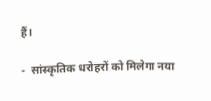हैं।

-  सांस्कृतिक धरोहरों को मिलेगा नया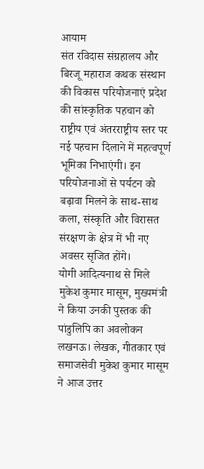आयाम
संत रविदास संग्रहालय और बिरजू महाराज कथक संस्थान की विकास परियोजनाएं प्रदेश की सांस्कृतिक पहचान को राष्ट्रीय एवं अंतरराष्ट्रीय स्तर पर नई पहचान दिलाने में महत्वपूर्ण भूमिका निभाएंगी। इन परियोजनाओं से पर्यटन को बढ़ावा मिलने के साथ-साथ कला, संस्कृति और विरासत संरक्षण के क्षेत्र में भी नए अवसर सृजित होंगे।
योगी आदित्यनाथ से मिले मुकेश कुमार मासूम, मुख्यमंत्री ने किया उनकी पुस्तक की पांडुलिपि का अवलोकन
लखनऊ। लेखक, गीतकार एवं समाजसेवी मुकेश कुमार मासूम ने आज उत्तर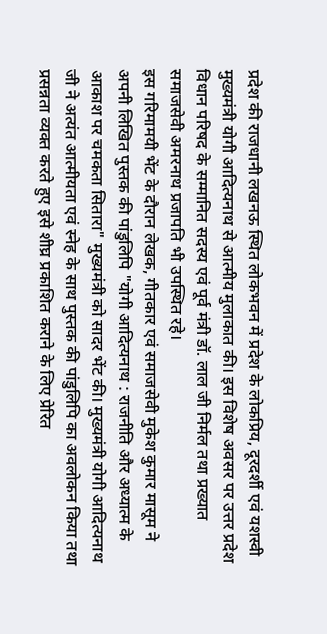प्रदेश की राजधानी लखनऊ स्थित लोकभवन में प्रदेश के लोकप्रिय, दूरदर्शी एवं यशस्वी मुख्यमंत्री योगी आदित्यनाथ से आत्मीय मुलाकात की। इस विशेष अवसर पर उत्तर प्रदेश विधान परिषद के सम्मानित सदस्य एवं पूर्व मंत्री डॉ. लाल जी निर्मल तथा प्रख्यात समाजसेवी अमरनाथ प्रजापति भी उपस्थित रहे।
इस गरिमामयी भेंट के दौरान लेखक, गीतकार एवं समाजसेवी मुकेश कुमार मासूम ने अपनी लिखित पुस्तक की पांडुलिपि "योगी आदित्यनाथ : राजनीति और अध्यात्म के आकाश पर चमकता सितारा" मुख्यमंत्री को सादर भेंट की। मुख्यमंत्री योगी आदित्यनाथ जी ने अत्यंत आत्मीयता एवं स्नेह के साथ पुस्तक की पांडुलिपि का अवलोकन किया तथा प्रसन्नता व्यक्त करते हुए इसे शीघ्र प्रकाशित कराने के लिए प्रेरित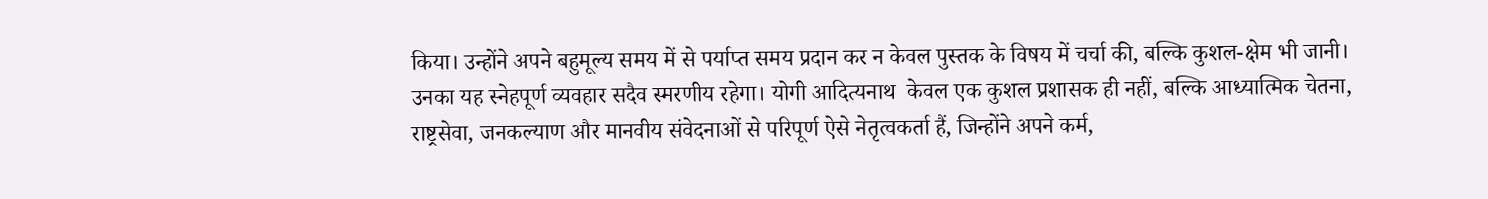किया। उन्होंने अपने बहुमूल्य समय में से पर्याप्त समय प्रदान कर न केवल पुस्तक के विषय में चर्चा की, बल्कि कुशल-क्षेम भी जानी। उनका यह स्नेहपूर्ण व्यवहार सदैव स्मरणीय रहेगा। योगी आदित्यनाथ  केवल एक कुशल प्रशासक ही नहीं, बल्कि आध्यात्मिक चेतना, राष्ट्रसेवा, जनकल्याण और मानवीय संवेदनाओं से परिपूर्ण ऐसे नेतृत्वकर्ता हैं, जिन्होंने अपने कर्म,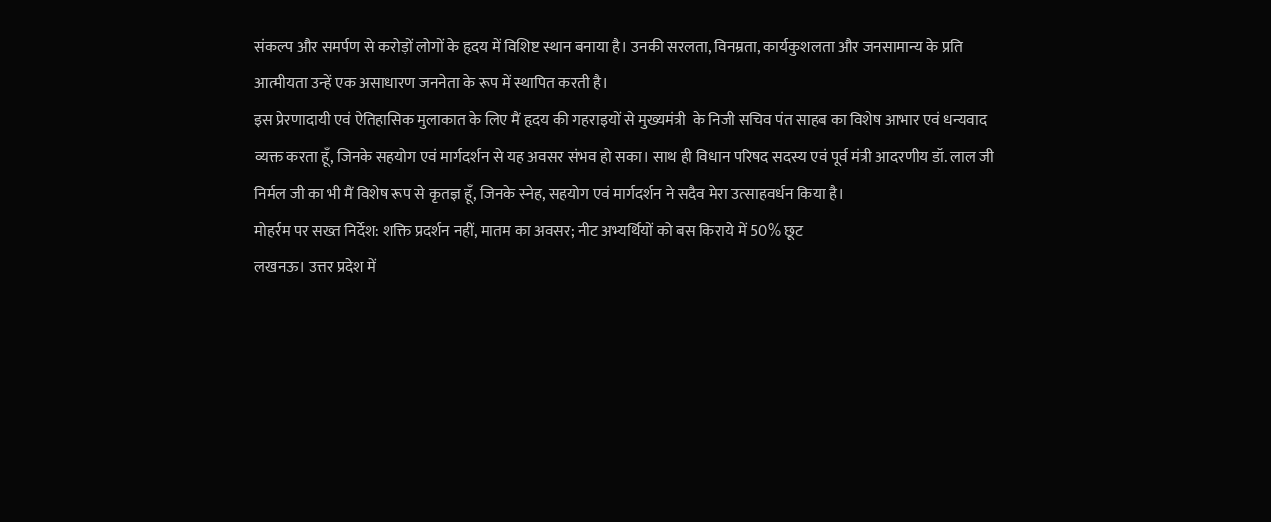संकल्प और समर्पण से करोड़ों लोगों के हृदय में विशिष्ट स्थान बनाया है। उनकी सरलता, विनम्रता, कार्यकुशलता और जनसामान्य के प्रति आत्मीयता उन्हें एक असाधारण जननेता के रूप में स्थापित करती है।
इस प्रेरणादायी एवं ऐतिहासिक मुलाकात के लिए मैं हृदय की गहराइयों से मुख्यमंत्री  के निजी सचिव पंत साहब का विशेष आभार एवं धन्यवाद व्यक्त करता हूँ, जिनके सहयोग एवं मार्गदर्शन से यह अवसर संभव हो सका। साथ ही विधान परिषद सदस्य एवं पूर्व मंत्री आदरणीय डॉ. लाल जी निर्मल जी का भी मैं विशेष रूप से कृतज्ञ हूँ, जिनके स्नेह, सहयोग एवं मार्गदर्शन ने सदैव मेरा उत्साहवर्धन किया है।
मोहर्रम पर सख्त निर्देश: शक्ति प्रदर्शन नहीं, मातम का अवसर; नीट अभ्यर्थियों को बस किराये में 50% छूट
लखनऊ। उत्तर प्रदेश में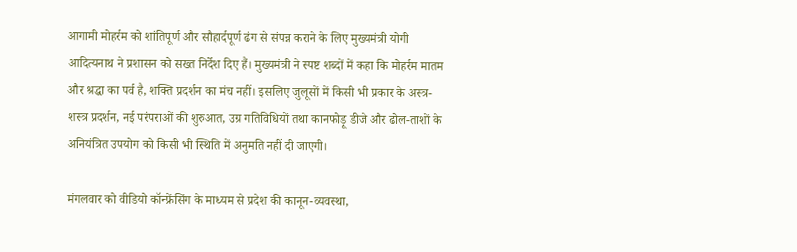आगामी मोहर्रम को शांतिपूर्ण और सौहार्दपूर्ण ढंग से संपन्न कराने के लिए मुख्यमंत्री योगी आदित्यनाथ ने प्रशासन को सख्त निर्देश दिए हैं। मुख्यमंत्री ने स्पष्ट शब्दों में कहा कि मोहर्रम मातम और श्रद्धा का पर्व है, शक्ति प्रदर्शन का मंच नहीं। इसलिए जुलूसों में किसी भी प्रकार के अस्त्र-शस्त्र प्रदर्शन, नई परंपराओं की शुरुआत, उग्र गतिविधियों तथा कानफोड़ू डीजे और ढोल-ताशों के अनियंत्रित उपयोग को किसी भी स्थिति में अनुमति नहीं दी जाएगी।

मंगलवार को वीडियो कॉन्फ्रेंसिंग के माध्यम से प्रदेश की कानून-व्यवस्था,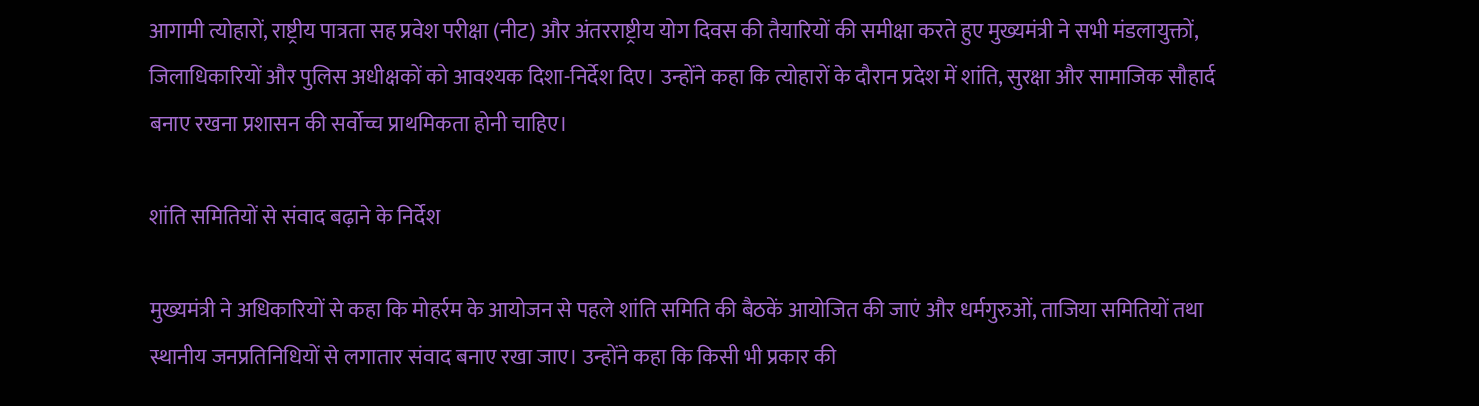आगामी त्योहारों, राष्ट्रीय पात्रता सह प्रवेश परीक्षा (नीट) और अंतरराष्ट्रीय योग दिवस की तैयारियों की समीक्षा करते हुए मुख्यमंत्री ने सभी मंडलायुक्तों, जिलाधिकारियों और पुलिस अधीक्षकों को आवश्यक दिशा-निर्देश दिए। उन्होंने कहा कि त्योहारों के दौरान प्रदेश में शांति, सुरक्षा और सामाजिक सौहार्द बनाए रखना प्रशासन की सर्वोच्च प्राथमिकता होनी चाहिए।

शांति समितियों से संवाद बढ़ाने के निर्देश

मुख्यमंत्री ने अधिकारियों से कहा कि मोहर्रम के आयोजन से पहले शांति समिति की बैठकें आयोजित की जाएं और धर्मगुरुओं, ताजिया समितियों तथा स्थानीय जनप्रतिनिधियों से लगातार संवाद बनाए रखा जाए। उन्होंने कहा कि किसी भी प्रकार की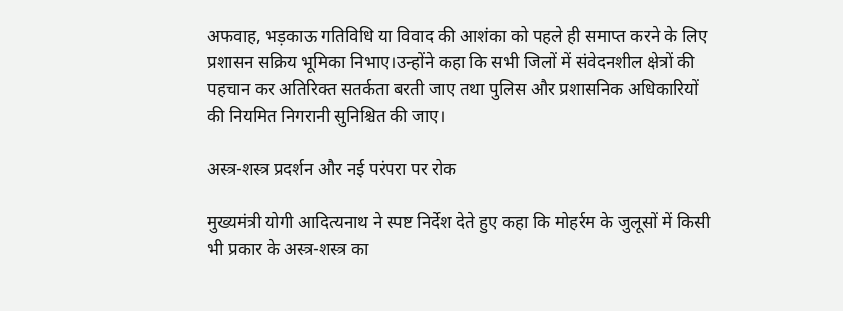अफवाह, भड़काऊ गतिविधि या विवाद की आशंका को पहले ही समाप्त करने के लिए प्रशासन सक्रिय भूमिका निभाए।उन्होंने कहा कि सभी जिलों में संवेदनशील क्षेत्रों की पहचान कर अतिरिक्त सतर्कता बरती जाए तथा पुलिस और प्रशासनिक अधिकारियों की नियमित निगरानी सुनिश्चित की जाए।

अस्त्र-शस्त्र प्रदर्शन और नई परंपरा पर रोक

मुख्यमंत्री योगी आदित्यनाथ ने स्पष्ट निर्देश देते हुए कहा कि मोहर्रम के जुलूसों में किसी भी प्रकार के अस्त्र-शस्त्र का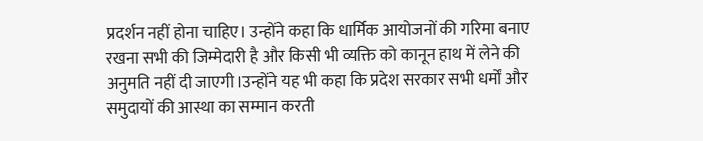प्रदर्शन नहीं होना चाहिए। उन्होंने कहा कि धार्मिक आयोजनों की गरिमा बनाए रखना सभी की जिम्मेदारी है और किसी भी व्यक्ति को कानून हाथ में लेने की अनुमति नहीं दी जाएगी।उन्होंने यह भी कहा कि प्रदेश सरकार सभी धर्मों और समुदायों की आस्था का सम्मान करती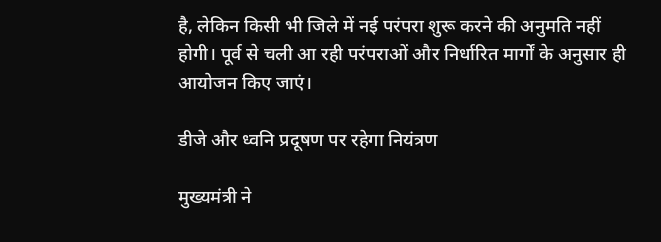है, लेकिन किसी भी जिले में नई परंपरा शुरू करने की अनुमति नहीं होगी। पूर्व से चली आ रही परंपराओं और निर्धारित मार्गों के अनुसार ही आयोजन किए जाएं।

डीजे और ध्वनि प्रदूषण पर रहेगा नियंत्रण

मुख्यमंत्री ने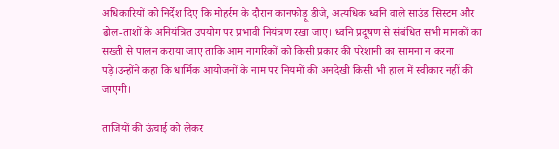अधिकारियों को निर्देश दिए कि मोहर्रम के दौरान कानफोड़ू डीजे, अत्यधिक ध्वनि वाले साउंड सिस्टम और ढोल-ताशों के अनियंत्रित उपयोग पर प्रभावी नियंत्रण रखा जाए। ध्वनि प्रदूषण से संबंधित सभी मानकों का सख्ती से पालन कराया जाए ताकि आम नागरिकों को किसी प्रकार की परेशानी का सामना न करना पड़े।उन्होंने कहा कि धार्मिक आयोजनों के नाम पर नियमों की अनदेखी किसी भी हाल में स्वीकार नहीं की जाएगी।

ताजियों की ऊंचाई को लेकर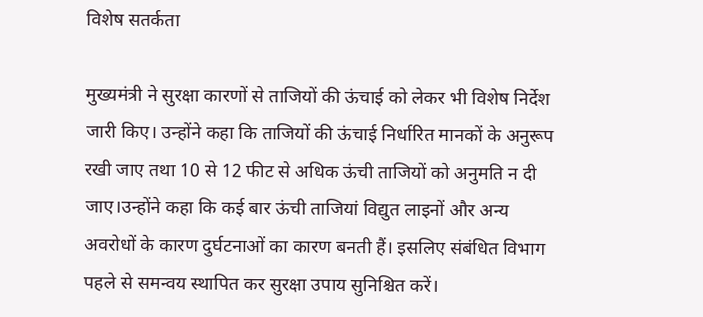विशेष सतर्कता

मुख्यमंत्री ने सुरक्षा कारणों से ताजियों की ऊंचाई को लेकर भी विशेष निर्देश जारी किए। उन्होंने कहा कि ताजियों की ऊंचाई निर्धारित मानकों के अनुरूप रखी जाए तथा 10 से 12 फीट से अधिक ऊंची ताजियों को अनुमति न दी जाए।उन्होंने कहा कि कई बार ऊंची ताजियां विद्युत लाइनों और अन्य अवरोधों के कारण दुर्घटनाओं का कारण बनती हैं। इसलिए संबंधित विभाग पहले से समन्वय स्थापित कर सुरक्षा उपाय सुनिश्चित करें।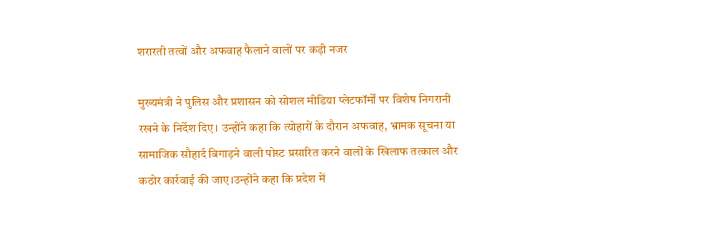शरारती तत्वों और अफवाह फैलाने वालों पर कड़ी नजर

मुख्यमंत्री ने पुलिस और प्रशासन को सोशल मीडिया प्लेटफॉर्मों पर विशेष निगरानी रखने के निर्देश दिए। उन्होंने कहा कि त्योहारों के दौरान अफवाह, भ्रामक सूचना या सामाजिक सौहार्द बिगाड़ने वाली पोस्ट प्रसारित करने वालों के खिलाफ तत्काल और कठोर कार्रवाई की जाए।उन्होंने कहा कि प्रदेश में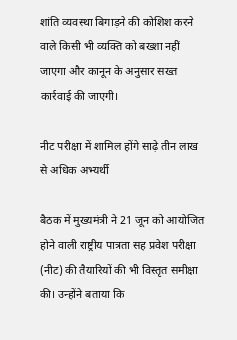शांति व्यवस्था बिगाड़ने की कोशिश करने वाले किसी भी व्यक्ति को बख्शा नहीं जाएगा और कानून के अनुसार सख्त कार्रवाई की जाएगी।

नीट परीक्षा में शामिल होंगे साढ़े तीन लाख से अधिक अभ्यर्थी

बैठक में मुख्यमंत्री ने 21 जून को आयोजित होने वाली राष्ट्रीय पात्रता सह प्रवेश परीक्षा (नीट) की तैयारियों की भी विस्तृत समीक्षा की। उन्होंने बताया कि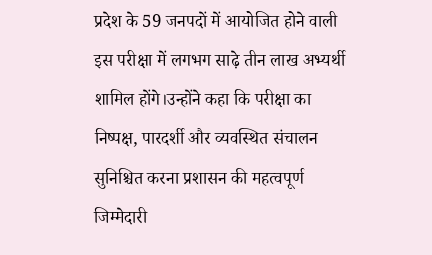प्रदेश के 59 जनपदों में आयोजित होने वाली इस परीक्षा में लगभग साढ़े तीन लाख अभ्यर्थी शामिल होंगे।उन्होंने कहा कि परीक्षा का निष्पक्ष, पारदर्शी और व्यवस्थित संचालन सुनिश्चित करना प्रशासन की महत्वपूर्ण जिम्मेदारी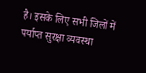है। इसके लिए सभी जिलों में पर्याप्त सुरक्षा व्यवस्था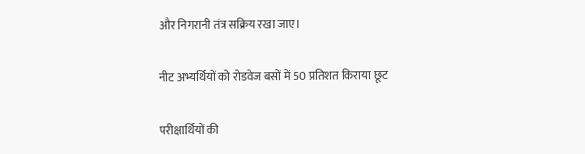और निगरानी तंत्र सक्रिय रखा जाए।

नीट अभ्यर्थियों को रोडवेज बसों में 50 प्रतिशत किराया छूट

परीक्षार्थियों की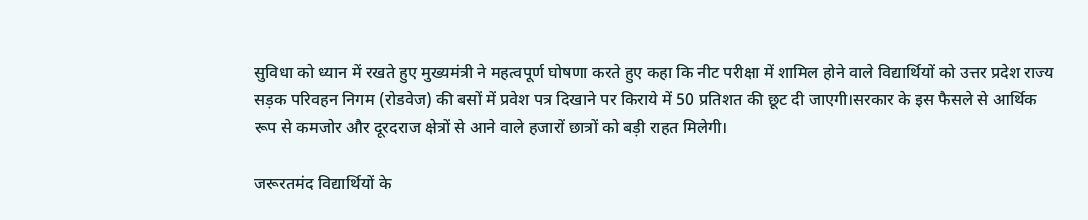सुविधा को ध्यान में रखते हुए मुख्यमंत्री ने महत्वपूर्ण घोषणा करते हुए कहा कि नीट परीक्षा में शामिल होने वाले विद्यार्थियों को उत्तर प्रदेश राज्य सड़क परिवहन निगम (रोडवेज) की बसों में प्रवेश पत्र दिखाने पर किराये में 50 प्रतिशत की छूट दी जाएगी।सरकार के इस फैसले से आर्थिक रूप से कमजोर और दूरदराज क्षेत्रों से आने वाले हजारों छात्रों को बड़ी राहत मिलेगी।

जरूरतमंद विद्यार्थियों के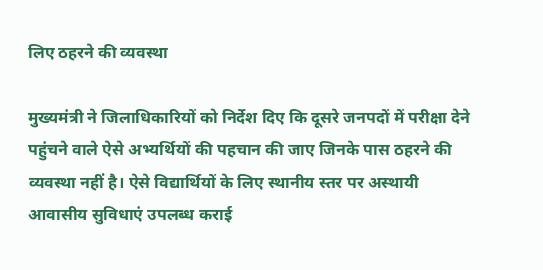लिए ठहरने की व्यवस्था

मुख्यमंत्री ने जिलाधिकारियों को निर्देश दिए कि दूसरे जनपदों में परीक्षा देने पहुंचने वाले ऐसे अभ्यर्थियों की पहचान की जाए जिनके पास ठहरने की व्यवस्था नहीं है। ऐसे विद्यार्थियों के लिए स्थानीय स्तर पर अस्थायी आवासीय सुविधाएं उपलब्ध कराई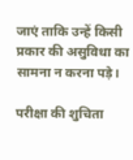जाएं ताकि उन्हें किसी प्रकार की असुविधा का सामना न करना पड़े।

परीक्षा की शुचिता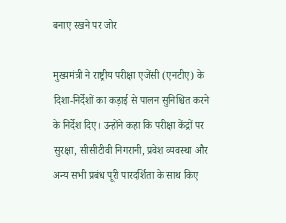बनाए रखने पर जोर

मुख्यमंत्री ने राष्ट्रीय परीक्षा एजेंसी (एनटीए) के दिशा-निर्देशों का कड़ाई से पालन सुनिश्चित करने के निर्देश दिए। उन्होंने कहा कि परीक्षा केंद्रों पर सुरक्षा, सीसीटीवी निगरानी, प्रवेश व्यवस्था और अन्य सभी प्रबंध पूरी पारदर्शिता के साथ किए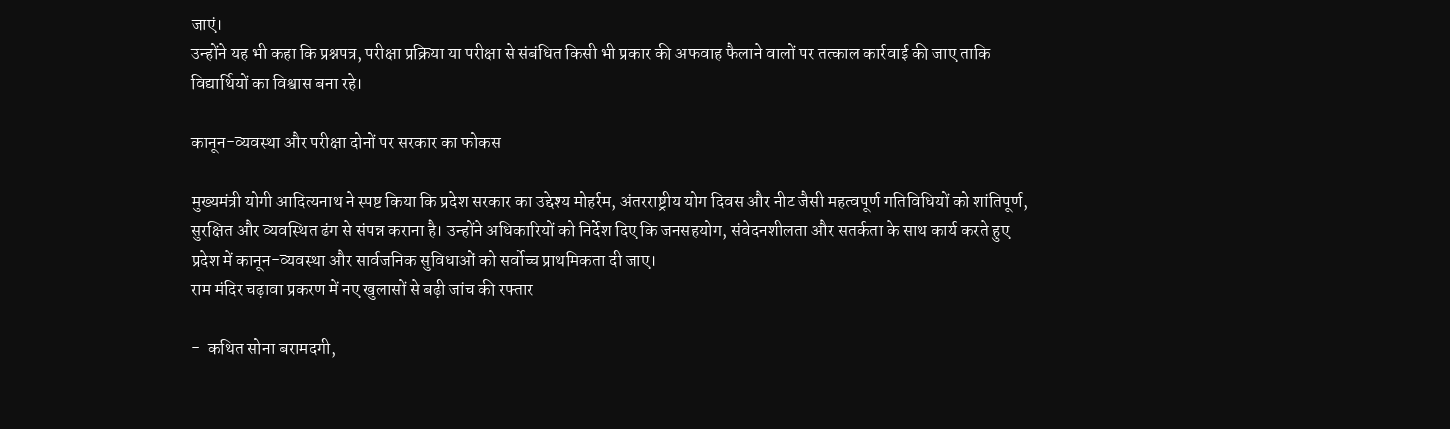जाएं।
उन्होंने यह भी कहा कि प्रश्नपत्र, परीक्षा प्रक्रिया या परीक्षा से संबंधित किसी भी प्रकार की अफवाह फैलाने वालों पर तत्काल कार्रवाई की जाए ताकि विद्यार्थियों का विश्वास बना रहे।

कानून-व्यवस्था और परीक्षा दोनों पर सरकार का फोकस

मुख्यमंत्री योगी आदित्यनाथ ने स्पष्ट किया कि प्रदेश सरकार का उद्देश्य मोहर्रम, अंतरराष्ट्रीय योग दिवस और नीट जैसी महत्वपूर्ण गतिविधियों को शांतिपूर्ण, सुरक्षित और व्यवस्थित ढंग से संपन्न कराना है। उन्होंने अधिकारियों को निर्देश दिए कि जनसहयोग, संवेदनशीलता और सतर्कता के साथ कार्य करते हुए प्रदेश में कानून-व्यवस्था और सार्वजनिक सुविधाओं को सर्वोच्च प्राथमिकता दी जाए।
राम मंदिर चढ़ावा प्रकरण में नए खुलासों से बढ़ी जांच की रफ्तार

-  कथित सोना बरामदगी,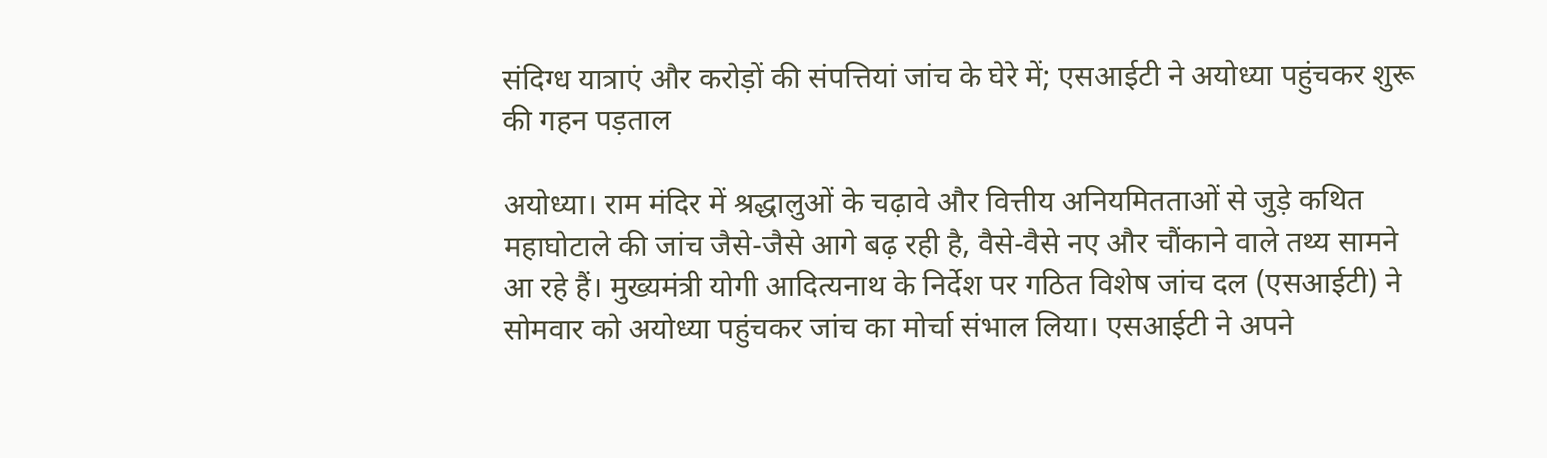संदिग्ध यात्राएं और करोड़ों की संपत्तियां जांच के घेरे में; एसआईटी ने अयोध्या पहुंचकर शुरू की गहन पड़ताल

अयोध्या। राम मंदिर में श्रद्धालुओं के चढ़ावे और वित्तीय अनियमितताओं से जुड़े कथित महाघोटाले की जांच जैसे-जैसे आगे बढ़ रही है, वैसे-वैसे नए और चौंकाने वाले तथ्य सामने आ रहे हैं। मुख्यमंत्री योगी आदित्यनाथ के निर्देश पर गठित विशेष जांच दल (एसआईटी) ने सोमवार को अयोध्या पहुंचकर जांच का मोर्चा संभाल लिया। एसआईटी ने अपने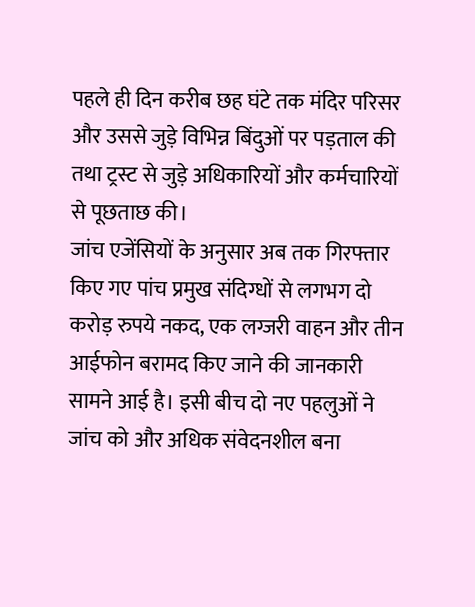पहले ही दिन करीब छह घंटे तक मंदिर परिसर और उससे जुड़े विभिन्न बिंदुओं पर पड़ताल की तथा ट्रस्ट से जुड़े अधिकारियों और कर्मचारियों से पूछताछ की।
जांच एजेंसियों के अनुसार अब तक गिरफ्तार किए गए पांच प्रमुख संदिग्धों से लगभग दो करोड़ रुपये नकद, एक लग्जरी वाहन और तीन आईफोन बरामद किए जाने की जानकारी सामने आई है। इसी बीच दो नए पहलुओं ने जांच को और अधिक संवेदनशील बना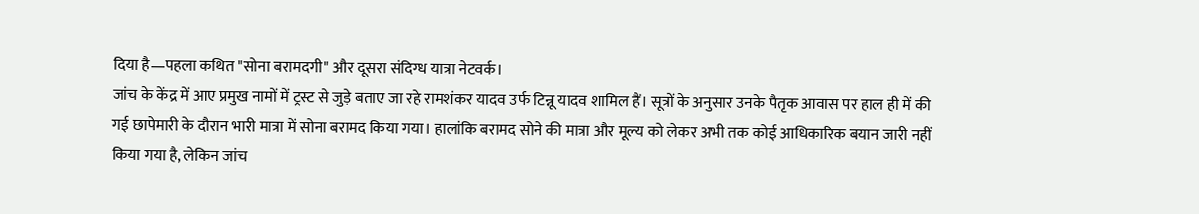दिया है—पहला कथित "सोना बरामदगी" और दूसरा संदिग्ध यात्रा नेटवर्क।
जांच के केंद्र में आए प्रमुख नामों में ट्रस्ट से जुड़े बताए जा रहे रामशंकर यादव उर्फ टिन्नू यादव शामिल हैं। सूत्रों के अनुसार उनके पैतृक आवास पर हाल ही में की गई छापेमारी के दौरान भारी मात्रा में सोना बरामद किया गया। हालांकि बरामद सोने की मात्रा और मूल्य को लेकर अभी तक कोई आधिकारिक बयान जारी नहीं किया गया है, लेकिन जांच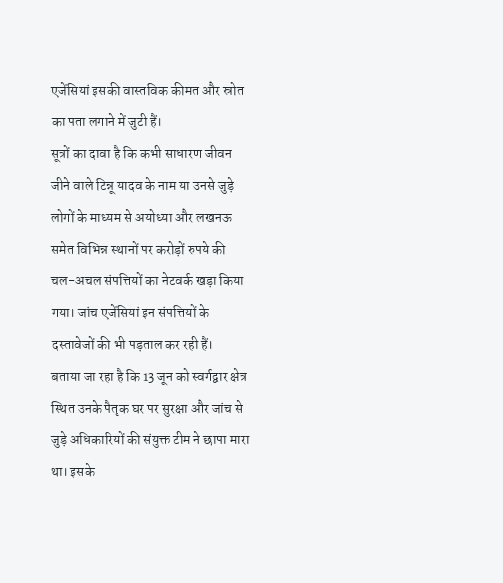एजेंसियां इसकी वास्तविक कीमत और स्रोत का पता लगाने में जुटी हैं।
सूत्रों का दावा है कि कभी साधारण जीवन जीने वाले टिन्नू यादव के नाम या उनसे जुड़े लोगों के माध्यम से अयोध्या और लखनऊ समेत विभिन्न स्थानों पर करोड़ों रुपये की चल-अचल संपत्तियों का नेटवर्क खड़ा किया गया। जांच एजेंसियां इन संपत्तियों के दस्तावेजों की भी पड़ताल कर रही हैं।
बताया जा रहा है कि 13 जून को स्वर्गद्वार क्षेत्र स्थित उनके पैतृक घर पर सुरक्षा और जांच से जुड़े अधिकारियों की संयुक्त टीम ने छापा मारा था। इसके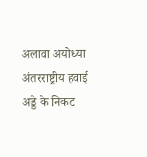अलावा अयोध्या अंतरराष्ट्रीय हवाई अड्डे के निकट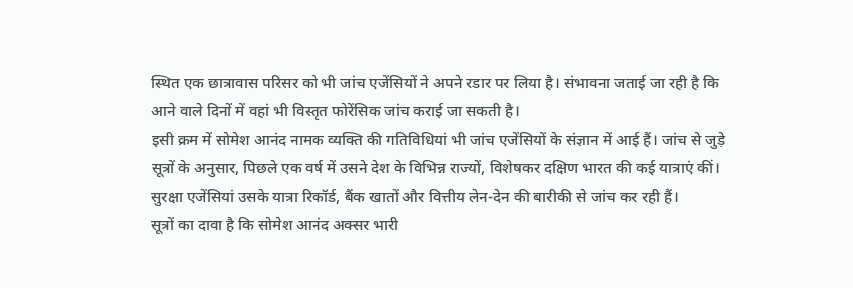स्थित एक छात्रावास परिसर को भी जांच एजेंसियों ने अपने रडार पर लिया है। संभावना जताई जा रही है कि आने वाले दिनों में वहां भी विस्तृत फोरेंसिक जांच कराई जा सकती है।
इसी क्रम में सोमेश आनंद नामक व्यक्ति की गतिविधियां भी जांच एजेंसियों के संज्ञान में आई हैं। जांच से जुड़े सूत्रों के अनुसार, पिछले एक वर्ष में उसने देश के विभिन्न राज्यों, विशेषकर दक्षिण भारत की कई यात्राएं कीं। सुरक्षा एजेंसियां उसके यात्रा रिकॉर्ड, बैंक खातों और वित्तीय लेन-देन की बारीकी से जांच कर रही हैं।
सूत्रों का दावा है कि सोमेश आनंद अक्सर भारी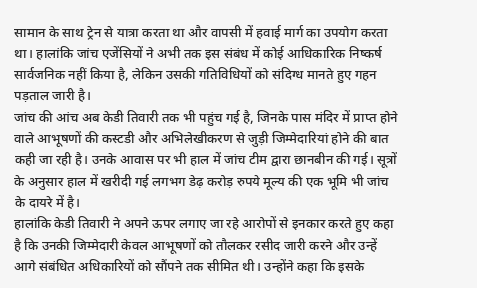सामान के साथ ट्रेन से यात्रा करता था और वापसी में हवाई मार्ग का उपयोग करता था। हालांकि जांच एजेंसियों ने अभी तक इस संबंध में कोई आधिकारिक निष्कर्ष सार्वजनिक नहीं किया है, लेकिन उसकी गतिविधियों को संदिग्ध मानते हुए गहन पड़ताल जारी है।
जांच की आंच अब केडी तिवारी तक भी पहुंच गई है, जिनके पास मंदिर में प्राप्त होने वाले आभूषणों की कस्टडी और अभिलेखीकरण से जुड़ी जिम्मेदारियां होने की बात कही जा रही है। उनके आवास पर भी हाल में जांच टीम द्वारा छानबीन की गई। सूत्रों के अनुसार हाल में खरीदी गई लगभग डेढ़ करोड़ रुपये मूल्य की एक भूमि भी जांच के दायरे में है।
हालांकि केडी तिवारी ने अपने ऊपर लगाए जा रहे आरोपों से इनकार करते हुए कहा है कि उनकी जिम्मेदारी केवल आभूषणों को तौलकर रसीद जारी करने और उन्हें आगे संबंधित अधिकारियों को सौंपने तक सीमित थी। उन्होंने कहा कि इसके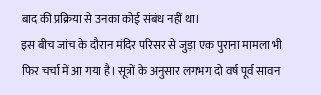बाद की प्रक्रिया से उनका कोई संबंध नहीं था।
इस बीच जांच के दौरान मंदिर परिसर से जुड़ा एक पुराना मामला भी फिर चर्चा में आ गया है। सूत्रों के अनुसार लगभग दो वर्ष पूर्व सावन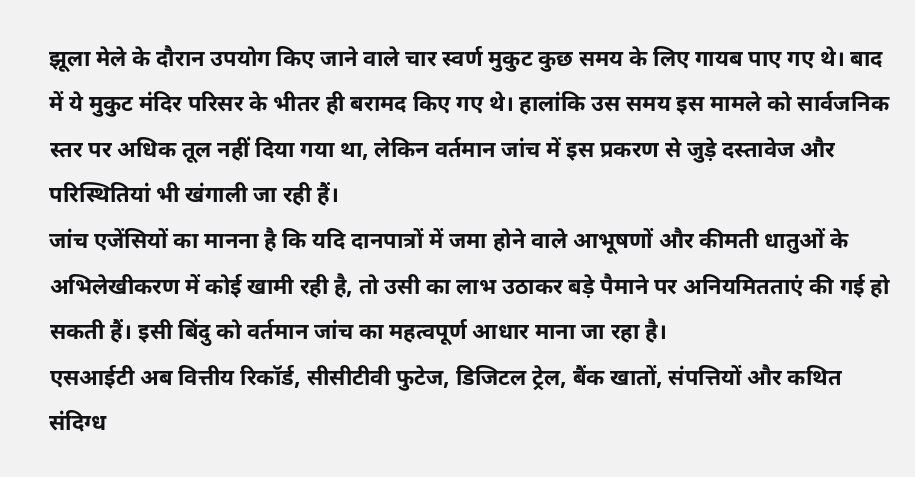झूला मेले के दौरान उपयोग किए जाने वाले चार स्वर्ण मुकुट कुछ समय के लिए गायब पाए गए थे। बाद में ये मुकुट मंदिर परिसर के भीतर ही बरामद किए गए थे। हालांकि उस समय इस मामले को सार्वजनिक स्तर पर अधिक तूल नहीं दिया गया था, लेकिन वर्तमान जांच में इस प्रकरण से जुड़े दस्तावेज और परिस्थितियां भी खंगाली जा रही हैं।
जांच एजेंसियों का मानना है कि यदि दानपात्रों में जमा होने वाले आभूषणों और कीमती धातुओं के अभिलेखीकरण में कोई खामी रही है, तो उसी का लाभ उठाकर बड़े पैमाने पर अनियमितताएं की गई हो सकती हैं। इसी बिंदु को वर्तमान जांच का महत्वपूर्ण आधार माना जा रहा है।
एसआईटी अब वित्तीय रिकॉर्ड, सीसीटीवी फुटेज, डिजिटल ट्रेल, बैंक खातों, संपत्तियों और कथित संदिग्ध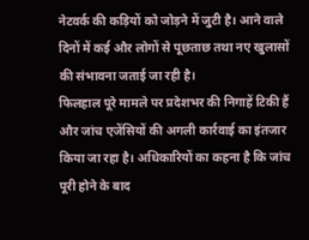नेटवर्क की कड़ियों को जोड़ने में जुटी है। आने वाले दिनों में कई और लोगों से पूछताछ तथा नए खुलासों की संभावना जताई जा रही है।
फिलहाल पूरे मामले पर प्रदेशभर की निगाहें टिकी हैं और जांच एजेंसियों की अगली कार्रवाई का इंतजार किया जा रहा है। अधिकारियों का कहना है कि जांच पूरी होने के बाद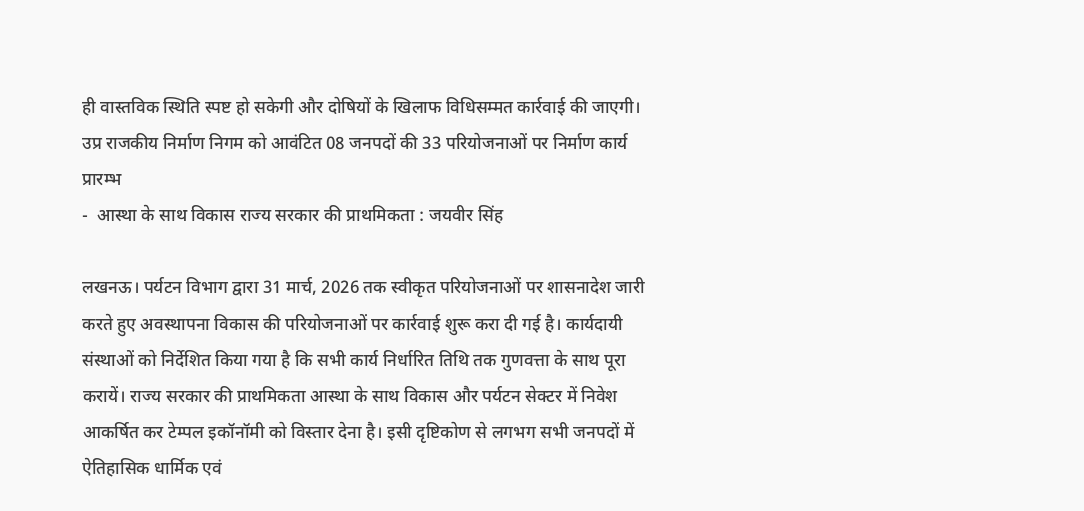ही वास्तविक स्थिति स्पष्ट हो सकेगी और दोषियों के खिलाफ विधिसम्मत कार्रवाई की जाएगी।
उप्र राजकीय निर्माण निगम को आवंटित 08 जनपदों की 33 परियोजनाओं पर निर्माण कार्य प्रारम्भ
-  आस्था के साथ विकास राज्य सरकार की प्राथमिकता : जयवीर सिंह

लखनऊ। पर्यटन विभाग द्वारा 31 मार्च, 2026 तक स्वीकृत परियोजनाओं पर शासनादेश जारी करते हुए अवस्थापना विकास की परियोजनाओं पर कार्रवाई शुरू करा दी गई है। कार्यदायी संस्थाओं को निर्देशित किया गया है कि सभी कार्य निर्धारित तिथि तक गुणवत्ता के साथ पूरा करायें। राज्य सरकार की प्राथमिकता आस्था के साथ विकास और पर्यटन सेक्टर में निवेश आकर्षित कर टेम्पल इकॉनॉमी को विस्तार देना है। इसी दृष्टिकोण से लगभग सभी जनपदों में ऐतिहासिक धार्मिक एवं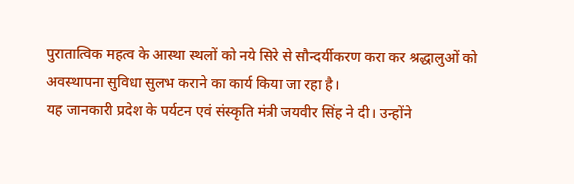पुरातात्विक महत्व के आस्था स्थलों को नये सिरे से सौन्दर्यीकरण करा कर श्रद्धालुओं को अवस्थापना सुविधा सुलभ कराने का कार्य किया जा रहा है।
यह जानकारी प्रदेश के पर्यटन एवं संस्कृति मंत्री जयवीर सिंह ने दी। उन्होंने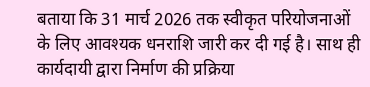बताया कि 31 मार्च 2026 तक स्वीकृत परियोजनाओं के लिए आवश्यक धनराशि जारी कर दी गई है। साथ ही कार्यदायी द्वारा निर्माण की प्रक्रिया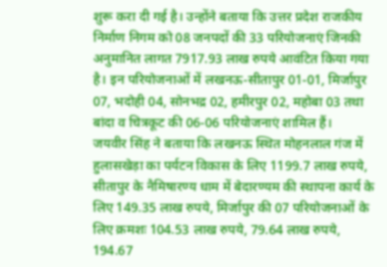शुरू करा दी गई है। उन्होंने बताया कि उत्तर प्रदेश राजकीय निर्माण निगम को 08 जनपदों की 33 परियोजनाएं जिनकी अनुमानित लागत 7917.93 लाख रुपये आवंटित किया गया है। इन परियोजनाओं में लखनऊ-सीतापुर 01-01, मिर्जापुर 07, भदोही 04, सोनभद्र 02, हमीरपुर 02, महोबा 03 तथा बांदा व चित्रकूट की 06-06 परियोजनाएं शामिल हैं।
जयवीर सिंह ने बताया कि लखनऊ स्थित मोहनलाल गंज में हुलासखेड़ा का पर्यटन विकास के लिए 1199.7 लाख रुपये, सीतापुर के नैमिषारण्य धाम में बेदारण्यम की स्थापना कार्य के लिए 149.35 लाख रुपये, मिर्जापुर की 07 परियोजनाओं के लिए क्रमशः 104.53 लाख रुपये, 79.64 लाख रुपये, 194.67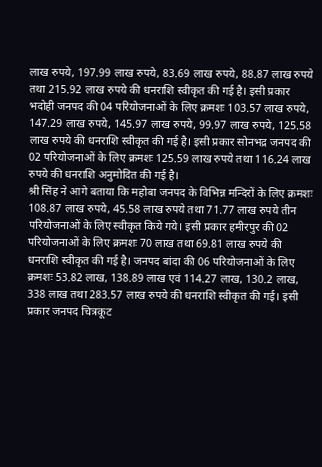लाख रुपये, 197.99 लाख रुपये, 83.69 लाख रुपये, 88.87 लाख रुपये तथा 215.92 लाख रुपये की धनराशि स्वीकृत की गई है। इसी प्रकार भदोही जनपद की 04 परियोजनाओं के लिए क्रमशः 103.57 लाख रुपये, 147.29 लाख रुपये, 145.97 लाख रुपये, 99.97 लाख रुपये, 125.58 लाख रुपये की धनराशि स्वीकृत की गई है। इसी प्रकार सोनभद्र जनपद की 02 परियोजनाओं के लिए क्रमशः 125.59 लाख रुपये तथा 116.24 लाख रुपये की धनराशि अनुमोदित की गई है।
श्री सिंह ने आगे बताया कि महोबा जनपद के विभिन्न मन्दिरों के लिए क्रमशः 108.87 लाख रुपये, 45.58 लाख रुपये तथा 71.77 लाख रुपये तीन परियोजनाओं के लिए स्वीकृत किये गये। इसी प्रकार हमीरपुर की 02 परियोजनाओं के लिए क्रमशः 70 लाख तथा 69.81 लाख रुपये की धनराशि स्वीकृत की गई है। जनपद बांदा की 06 परियोजनाओं के लिए क्रमशः 53.82 लाख, 138.89 लाख एवं 114.27 लाख, 130.2 लाख, 338 लाख तथा 283.57 लाख रुपये की धनराशि स्वीकृत की गई। इसी प्रकार जनपद चित्रकूट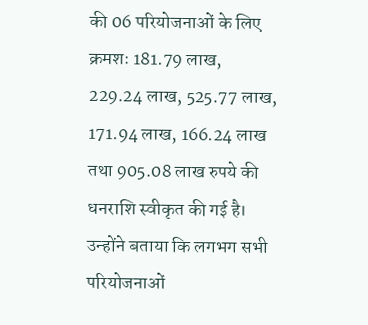की 06 परियोजनाओं के लिए क्रमशः 181.79 लाख, 229.24 लाख, 525.77 लाख, 171.94 लाख, 166.24 लाख तथा 905.08 लाख रुपये की धनराशि स्वीकृत की गई है।
उन्होंने बताया कि लगभग सभी परियोजनाओं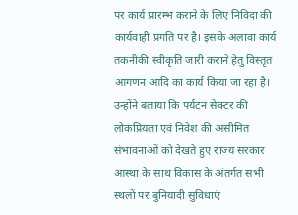पर कार्य प्रारम्भ कराने के लिए निविदा की कार्यवाही प्रगति पर है। इसके अलावा कार्य तकनीकी स्वीकृति जारी कराने हेतु विस्तृत आगणन आदि का कार्य किया जा रहा है। उन्होंने बताया कि पर्यटन सेक्टर की लोकप्रियता एवं निवेश की असीमित संभावनाओं को देखते हुए राज्य सरकार आस्था के साथ विकास के अंतर्गत सभी स्थलों पर बुनियादी सुविधाएं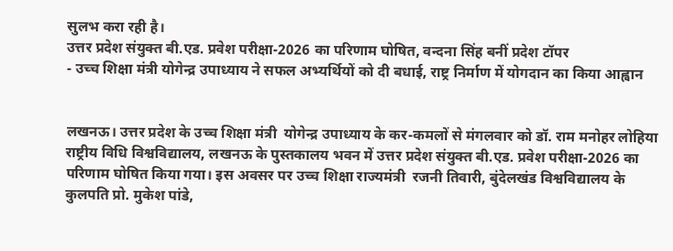सुलभ करा रही है।
उत्तर प्रदेश संयुक्त बी.एड. प्रवेश परीक्षा-2026 का परिणाम घोषित, वन्दना सिंह बनीं प्रदेश टॉपर
- उच्च शिक्षा मंत्री योगेन्द्र उपाध्याय ने सफल अभ्यर्थियों को दी बधाई, राष्ट्र निर्माण में योगदान का किया आह्वान


लखनऊ। उत्तर प्रदेश के उच्च शिक्षा मंत्री  योगेन्द्र उपाध्याय के कर-कमलों से मंगलवार को डॉ. राम मनोहर लोहिया राष्ट्रीय विधि विश्वविद्यालय, लखनऊ के पुस्तकालय भवन में उत्तर प्रदेश संयुक्त बी.एड. प्रवेश परीक्षा-2026 का परिणाम घोषित किया गया। इस अवसर पर उच्च शिक्षा राज्यमंत्री  रजनी तिवारी, बुंदेलखंड विश्वविद्यालय के कुलपति प्रो. मुकेश पांडे,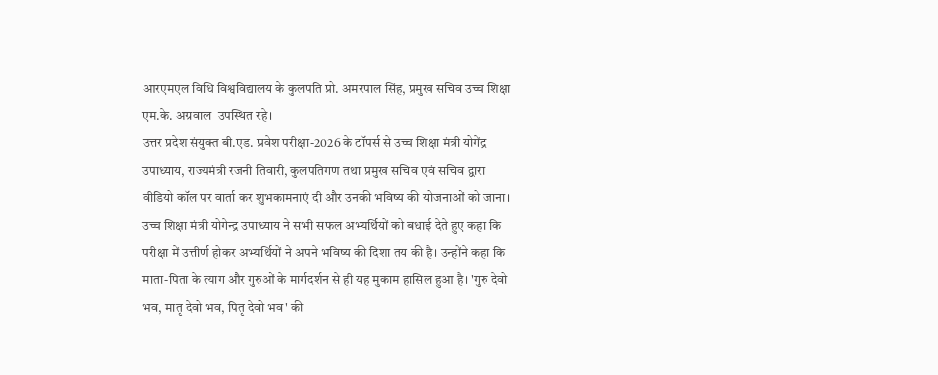आरएमएल विधि विश्वविद्यालय के कुलपति प्रो. अमरपाल सिंह, प्रमुख सचिव उच्च शिक्षा  एम.के. अग्रवाल  उपस्थित रहे।
उत्तर प्रदेश संयुक्त बी.एड. प्रवेश परीक्षा-2026 के टॉपर्स से उच्च शिक्षा मंत्री योगेंद्र उपाध्याय, राज्यमंत्री रजनी तिवारी, कुलपतिगण तथा प्रमुख सचिव एवं सचिव द्वारा वीडियो कॉल पर वार्ता कर शुभकामनाएं दी और उनकी भविष्य की योजनाओं को जाना।
उच्च शिक्षा मंत्री योगेन्द्र उपाध्याय ने सभी सफल अभ्यर्थियों को बधाई देते हुए कहा कि परीक्षा में उत्तीर्ण होकर अभ्यर्थियों ने अपने भविष्य की दिशा तय की है। उन्होंने कहा कि माता-पिता के त्याग और गुरुओं के मार्गदर्शन से ही यह मुकाम हासिल हुआ है। 'गुरु देवो भव, मातृ देवो भव, पितृ देवो भव' की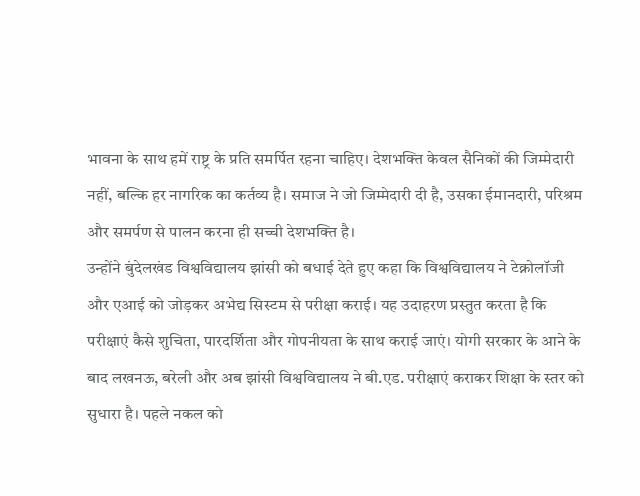भावना के साथ हमें राष्ट्र के प्रति समर्पित रहना चाहिए। देशभक्ति केवल सैनिकों की जिम्मेदारी नहीं, बल्कि हर नागरिक का कर्तव्य है। समाज ने जो जिम्मेदारी दी है, उसका ईमानदारी, परिश्रम और समर्पण से पालन करना ही सच्ची देशभक्ति है।
उन्होंने बुंदेलखंड विश्वविद्यालय झांसी को बधाई देते हुए कहा कि विश्वविद्यालय ने टेक्नोलॉजी और एआई को जोड़कर अभेद्य सिस्टम से परीक्षा कराई। यह उदाहरण प्रस्तुत करता है कि परीक्षाएं कैसे शुचिता, पारदर्शिता और गोपनीयता के साथ कराई जाएं। योगी सरकार के आने के बाद लखनऊ, बरेली और अब झांसी विश्वविद्यालय ने बी.एड. परीक्षाएं कराकर शिक्षा के स्तर को सुधारा है। पहले नकल को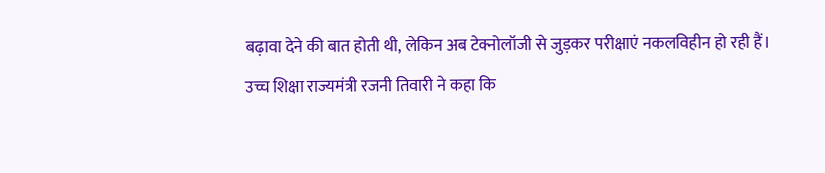बढ़ावा देने की बात होती थी, लेकिन अब टेक्नोलॉजी से जुड़कर परीक्षाएं नकलविहीन हो रही हैं।
उच्च शिक्षा राज्यमंत्री रजनी तिवारी ने कहा कि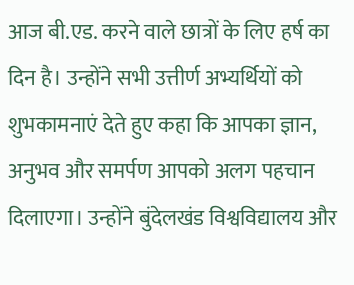आज बी.एड. करने वाले छात्रों के लिए हर्ष का दिन है। उन्होंने सभी उत्तीर्ण अभ्यर्थियों को शुभकामनाएं देते हुए कहा कि आपका ज्ञान, अनुभव और समर्पण आपको अलग पहचान दिलाएगा। उन्होंने बुंदेलखंड विश्वविद्यालय और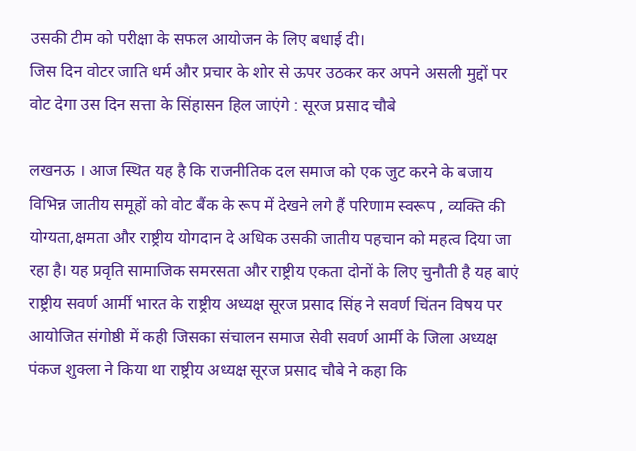उसकी टीम को परीक्षा के सफल आयोजन के लिए बधाई दी।
जिस दिन वोटर जाति धर्म और प्रचार के शोर से ऊपर उठकर कर अपने असली मुद्दों पर वोट देगा उस दिन सत्ता के सिंहासन हिल जाएंगे : सूरज प्रसाद चौबे

लखनऊ । आज स्थित यह है कि राजनीतिक दल समाज को एक जुट करने के बजाय विभिन्न जातीय समूहों को वोट बैंक के रूप में देखने लगे हैं परिणाम स्वरूप , व्यक्ति की योग्यता,क्षमता और राष्ट्रीय योगदान दे अधिक उसकी जातीय पहचान को महत्व दिया जा रहा है। यह प्रवृति सामाजिक समरसता और राष्ट्रीय एकता दोनों के लिए चुनौती है यह बाएं राष्ट्रीय सवर्ण आर्मी भारत के राष्ट्रीय अध्यक्ष सूरज प्रसाद सिंह ने सवर्ण चिंतन विषय पर आयोजित संगोष्ठी में कही जिसका संचालन समाज सेवी सवर्ण आर्मी के जिला अध्यक्ष पंकज शुक्ला ने किया था राष्ट्रीय अध्यक्ष सूरज प्रसाद चौबे ने कहा कि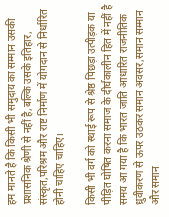हम मानते है कि किसी भी समुदाय का सम्मान उसकी प्रशासनिक श्रेणी से नहीं है,बल्कि उसके इतिहार, संस्कृत,परिश्रम और राष्ट निर्माण में योगदान से निर्धारित होनी चाहिए चाहिए।

किसी भी वर्ग को स्थाई रूप से श्रेष्ठ पिछड़ा उत्पीड़क या पीड़ित घोषित करना समाज के दीर्घकालीन हित में नहीं है समय आ गया है कि भारत जाति आधारित राजनीतिक ध्रुवीकरण से ऊपर उठकर समान अवसर,समान सम्मान और समान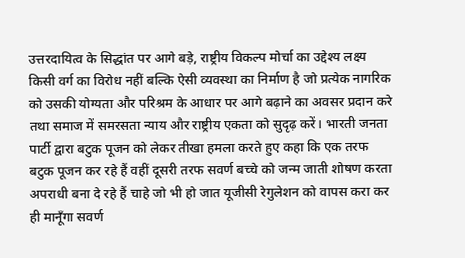उत्तरदायित्व के सिद्धांत पर आगे बड़े, राष्ट्रीय विकल्प मोर्चा का उद्देश्य लक्ष्य किसी वर्ग का विरोध नहीं बल्कि ऐसी व्यवस्था का निर्माण है जो प्रत्येक नागरिक को उसकी योग्यता और परिश्रम के आधार पर आगे बढ़ाने का अवसर प्रदान करे तथा समाज में समरसता न्याय और राष्ट्रीय एकता को सुदृढ़ करें। भारती जनता पार्टी द्वारा बटुक पूजन को लेकर तीखा हमला करते हुए कहा कि एक तरफ बटुक पूजन कर रहे हैं वहीं दूसरी तरफ सवर्ण बच्चे को जन्म जाती शोषण करता अपराधी बना दे रहे हैं चाहे जो भी हो जात यूजीसी रेगुलेशन को वापस करा कर ही मानूँगा सवर्ण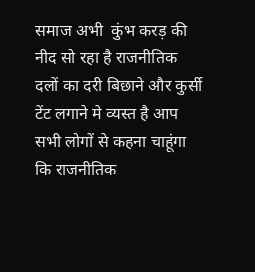समाज अभी  कुंभ करड़ की नीद सो रहा है राजनीतिक दलों का दरी बिछाने और कुर्सी टेंट लगाने मे व्यस्त है आप सभी लोगों से कहना चाहूंगा कि राजनीतिक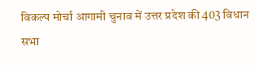विकल्प मोर्चा आगामी चुनाव में उत्तर प्रदेश की 403 विधान सभा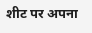शीट पर अपना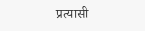प्रत्यासी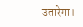उतारेगा।